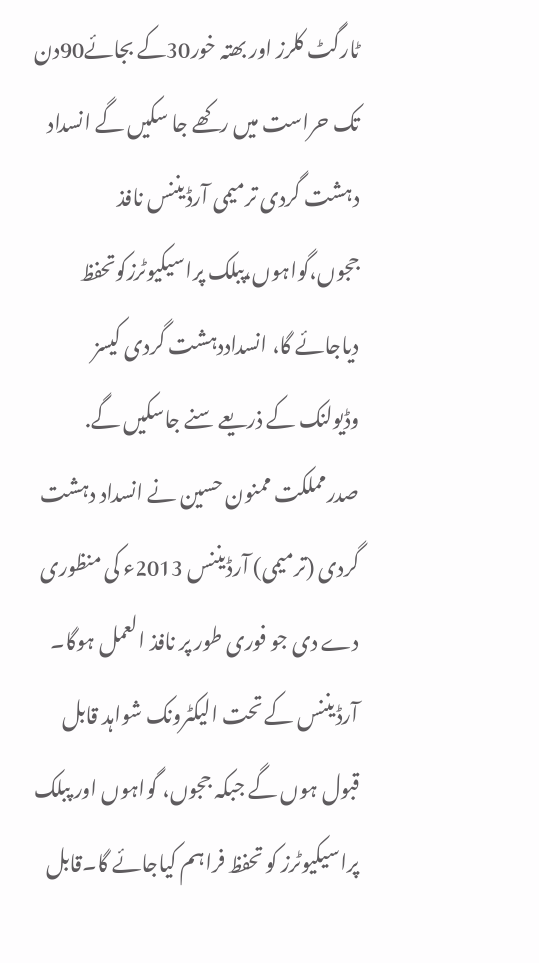ٹارگٹ کلرز اور بھتہ خور30کے بجائے90دن تک حراست میں رکھے جا سکیں گے انسداد دہشت گردی ترمیمی آرڈیننس نافذ
ججوں،گواہوں،پبلک پراسیکیوٹرزکوتحفظ دیاجائے گا، انسداددہشت گردی کیسز وڈیولنک کے ذریعے سنے جاسکیں گے.
صدرمملکت ممنون حسین نے انسداد دہشت گردی (ترمیمی) آرڈیننس 2013ء کی منظوری دے دی جو فوری طور پر نافذ العمل ہوگا۔
آرڈیننس کے تحت الیکٹرونک شواہد قابل قبول ہوں گے جبکہ ججوں، گواہوں اور پبلک پراسیکیوٹرز کو تحفظ فراہم کیاجائے گا۔قابل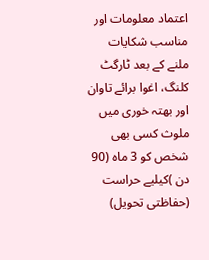اعتماد معلومات اور مناسب شکایات ملنے کے بعد ٹارگٹ کلنگ، اغوا برائے تاوان اور بھتہ خوری میں ملوث کسی بھی شخص کو 3 ماہ (90 دن )کیلیے حراست (حفاظتی تحویل)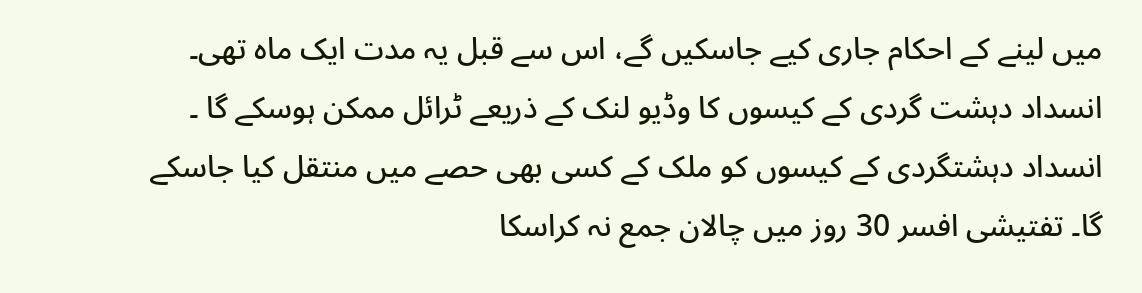میں لینے کے احکام جاری کیے جاسکیں گے، اس سے قبل یہ مدت ایک ماہ تھی۔ انسداد دہشت گردی کے کیسوں کا وڈیو لنک کے ذریعے ٹرائل ممکن ہوسکے گا ۔ انسداد دہشتگردی کے کیسوں کو ملک کے کسی بھی حصے میں منتقل کیا جاسکے گا۔ تفتیشی افسر 30 روز میں چالان جمع نہ کراسکا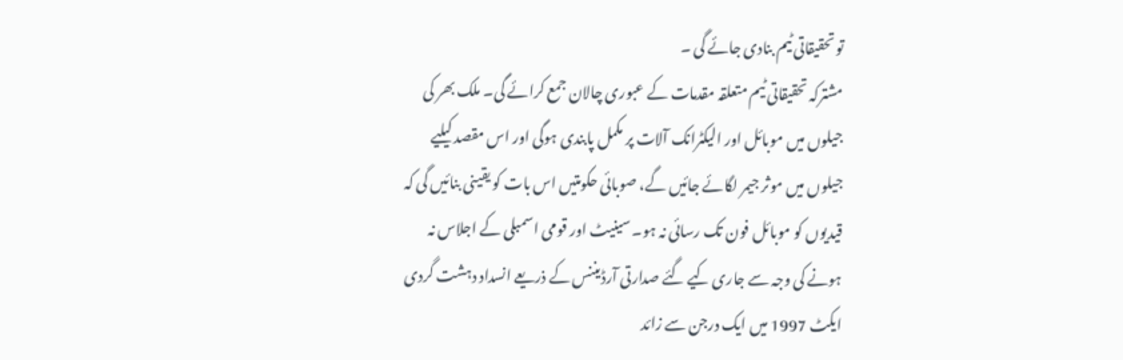تو تحقیقاتی ٹیم بنادی جائے گی ۔
مشترکہ تحقیقاتی ٹیم متعلقہ مقدمات کے عبوری چالان جمع کرائے گی۔ ملک بھر کی جیلوں میں موبائل اور الیکٹرانک آلات پر مکمل پابندی ہوگی اور اس مقصد کیلیے جیلوں میں موثر جیمر لگائے جائیں گے، صوبائی حکومتیں اس بات کو یقینی بنائیں گی کہ قیدیوں کو موبائل فون تک رسائی نہ ہو۔ سینیٹ اور قومی اسمبلی کے اجلاس نہ ہونے کی وجہ سے جاری کیے گئے صدارتی آرڈیننس کے ذریعے انسداد دہشت گردی ایکٹ 1997 میں ایک درجن سے زائد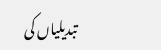تبدیلیاں کی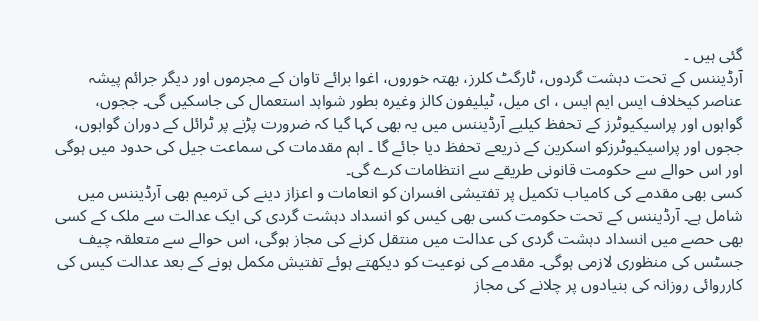گئی ہیں ۔
آرڈیننس کے تحت دہشت گردوں، ٹارگٹ کلرز، بھتہ خوروں، اغوا برائے تاوان کے مجرموں اور دیگر جرائم پیشہ عناصر کیخلاف ایس ایم ایس ، ای میل، ٹیلیفون کالز وغیرہ بطور شواہد استعمال کی جاسکیں گی۔ ججوں، گواہوں اور پراسیکیوٹرز کے تحفظ کیلیے آرڈیننس میں یہ بھی کہا گیا کہ ضرورت پڑنے پر ٹرائل کے دوران گواہوں، ججوں اور پراسیکیوٹرزکو اسکرین کے ذریعے تحفظ دیا جائے گا ۔ اہم مقدمات کی سماعت جیل کی حدود میں ہوگی اور اس حوالے سے حکومت قانونی طریقے سے انتظامات کرے گی۔
کسی بھی مقدمے کی کامیاب تکمیل پر تفتیشی افسران کو انعامات و اعزاز دینے کی ترمیم بھی آرڈیننس میں شامل ہے۔ آرڈیننس کے تحت حکومت کسی بھی کیس کو انسداد دہشت گردی کی ایک عدالت سے ملک کے کسی بھی حصے میں انسداد دہشت گردی کی عدالت میں منتقل کرنے کی مجاز ہوگی، اس حوالے سے متعلقہ چیف جسٹس کی منظوری لازمی ہوگی۔ مقدمے کی نوعیت کو دیکھتے ہوئے تفتیش مکمل ہونے کے بعد عدالت کیس کی کارروائی روزانہ کی بنیادوں پر چلانے کی مجاز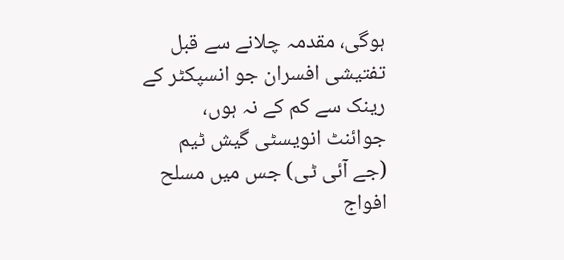ہوگی، مقدمہ چلانے سے قبل تفتیشی افسران جو انسپکٹر کے رینک سے کم کے نہ ہوں، جوائنٹ انویسٹی گیش ٹیم (جے آئی ٹی) جس میں مسلح افواج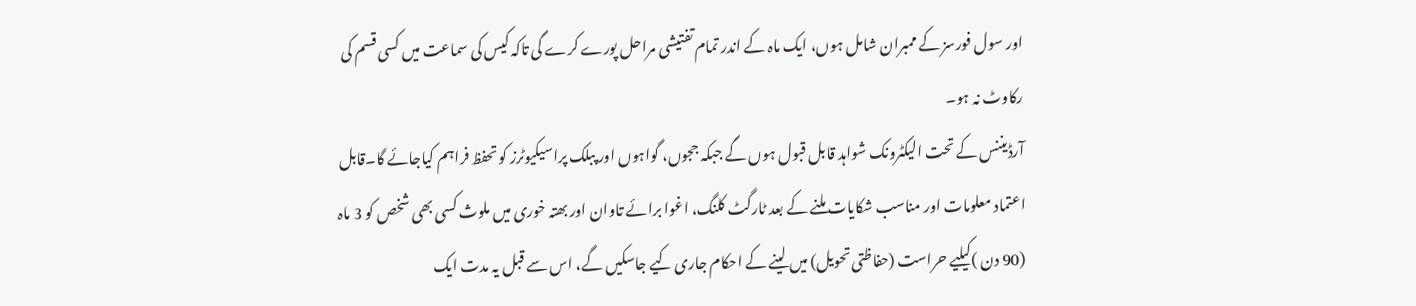اور سول فورسز کے ممبران شامل ہوں، ایک ماہ کے اندر تمام تفتیشی مراحل پورے کرے گی تاکہ کیس کی سماعت میں کسی قسم کی رکاوٹ نہ ہو۔
آرڈیننس کے تحت الیکٹرونک شواہد قابل قبول ہوں گے جبکہ ججوں، گواہوں اور پبلک پراسیکیوٹرز کو تحفظ فراہم کیاجائے گا۔قابل اعتماد معلومات اور مناسب شکایات ملنے کے بعد ٹارگٹ کلنگ، اغوا برائے تاوان اور بھتہ خوری میں ملوث کسی بھی شخص کو 3 ماہ (90 دن )کیلیے حراست (حفاظتی تحویل) میں لینے کے احکام جاری کیے جاسکیں گے، اس سے قبل یہ مدت ایک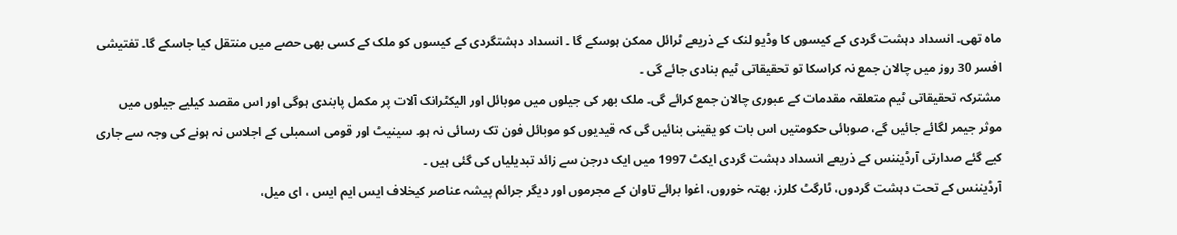ماہ تھی۔ انسداد دہشت گردی کے کیسوں کا وڈیو لنک کے ذریعے ٹرائل ممکن ہوسکے گا ۔ انسداد دہشتگردی کے کیسوں کو ملک کے کسی بھی حصے میں منتقل کیا جاسکے گا۔ تفتیشی افسر 30 روز میں چالان جمع نہ کراسکا تو تحقیقاتی ٹیم بنادی جائے گی ۔
مشترکہ تحقیقاتی ٹیم متعلقہ مقدمات کے عبوری چالان جمع کرائے گی۔ ملک بھر کی جیلوں میں موبائل اور الیکٹرانک آلات پر مکمل پابندی ہوگی اور اس مقصد کیلیے جیلوں میں موثر جیمر لگائے جائیں گے، صوبائی حکومتیں اس بات کو یقینی بنائیں گی کہ قیدیوں کو موبائل فون تک رسائی نہ ہو۔ سینیٹ اور قومی اسمبلی کے اجلاس نہ ہونے کی وجہ سے جاری کیے گئے صدارتی آرڈیننس کے ذریعے انسداد دہشت گردی ایکٹ 1997 میں ایک درجن سے زائد تبدیلیاں کی گئی ہیں ۔
آرڈیننس کے تحت دہشت گردوں، ٹارگٹ کلرز، بھتہ خوروں، اغوا برائے تاوان کے مجرموں اور دیگر جرائم پیشہ عناصر کیخلاف ایس ایم ایس ، ای میل،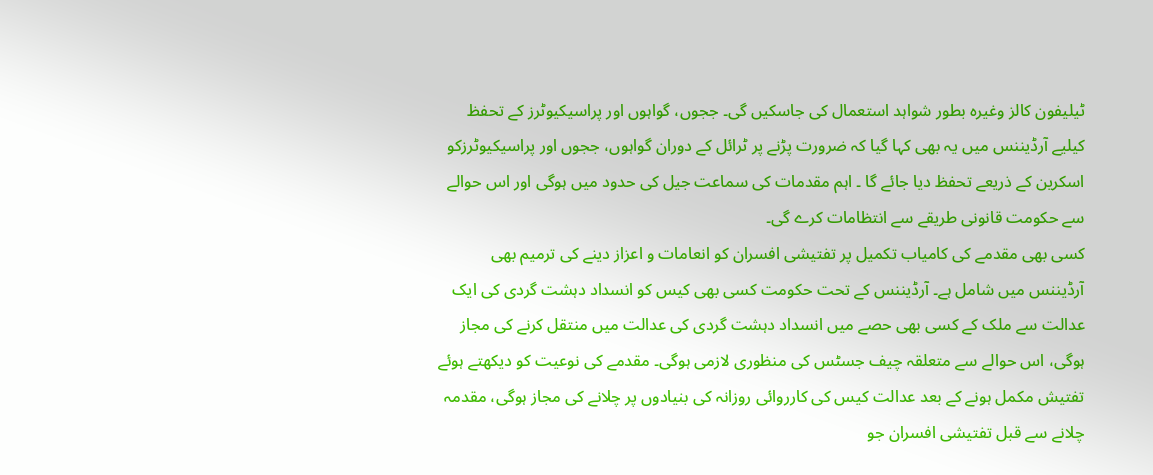ٹیلیفون کالز وغیرہ بطور شواہد استعمال کی جاسکیں گی۔ ججوں، گواہوں اور پراسیکیوٹرز کے تحفظ کیلیے آرڈیننس میں یہ بھی کہا گیا کہ ضرورت پڑنے پر ٹرائل کے دوران گواہوں، ججوں اور پراسیکیوٹرزکو اسکرین کے ذریعے تحفظ دیا جائے گا ۔ اہم مقدمات کی سماعت جیل کی حدود میں ہوگی اور اس حوالے سے حکومت قانونی طریقے سے انتظامات کرے گی۔
کسی بھی مقدمے کی کامیاب تکمیل پر تفتیشی افسران کو انعامات و اعزاز دینے کی ترمیم بھی آرڈیننس میں شامل ہے۔ آرڈیننس کے تحت حکومت کسی بھی کیس کو انسداد دہشت گردی کی ایک عدالت سے ملک کے کسی بھی حصے میں انسداد دہشت گردی کی عدالت میں منتقل کرنے کی مجاز ہوگی، اس حوالے سے متعلقہ چیف جسٹس کی منظوری لازمی ہوگی۔ مقدمے کی نوعیت کو دیکھتے ہوئے تفتیش مکمل ہونے کے بعد عدالت کیس کی کارروائی روزانہ کی بنیادوں پر چلانے کی مجاز ہوگی، مقدمہ چلانے سے قبل تفتیشی افسران جو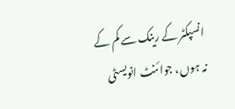انسپکٹر کے رینک سے کم کے نہ ہوں، جوائنٹ انویسٹی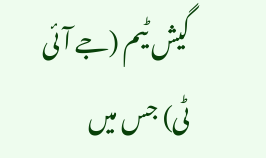گیش ٹیم (جے آئی ٹی) جس میں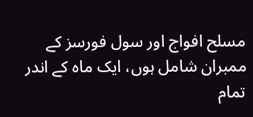مسلح افواج اور سول فورسز کے ممبران شامل ہوں، ایک ماہ کے اندر تمام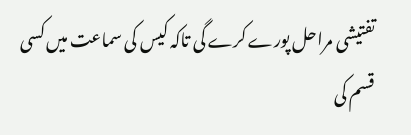تفتیشی مراحل پورے کرے گی تاکہ کیس کی سماعت میں کسی قسم کی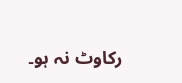رکاوٹ نہ ہو۔